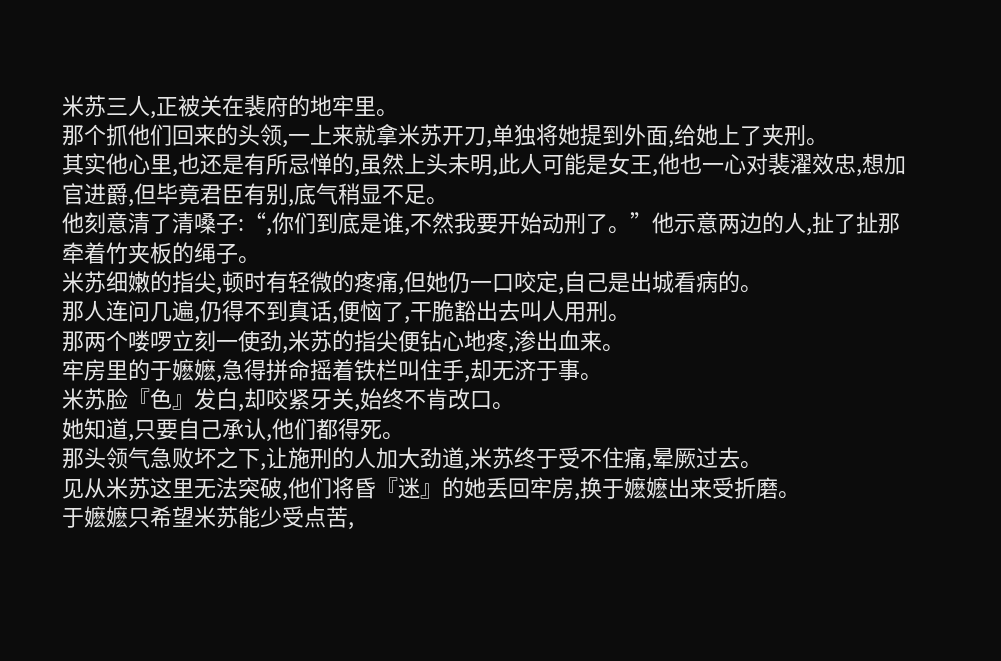米苏三人,正被关在裴府的地牢里。
那个抓他们回来的头领,一上来就拿米苏开刀,单独将她提到外面,给她上了夹刑。
其实他心里,也还是有所忌惮的,虽然上头未明,此人可能是女王,他也一心对裴濯效忠,想加官进爵,但毕竟君臣有别,底气稍显不足。
他刻意清了清嗓子:“,你们到底是谁,不然我要开始动刑了。”他示意两边的人,扯了扯那牵着竹夹板的绳子。
米苏细嫩的指尖,顿时有轻微的疼痛,但她仍一口咬定,自己是出城看病的。
那人连问几遍,仍得不到真话,便恼了,干脆豁出去叫人用刑。
那两个喽啰立刻一使劲,米苏的指尖便钻心地疼,渗出血来。
牢房里的于嬷嬷,急得拼命摇着铁栏叫住手,却无济于事。
米苏脸『色』发白,却咬紧牙关,始终不肯改口。
她知道,只要自己承认,他们都得死。
那头领气急败坏之下,让施刑的人加大劲道,米苏终于受不住痛,晕厥过去。
见从米苏这里无法突破,他们将昏『迷』的她丢回牢房,换于嬷嬷出来受折磨。
于嬷嬷只希望米苏能少受点苦,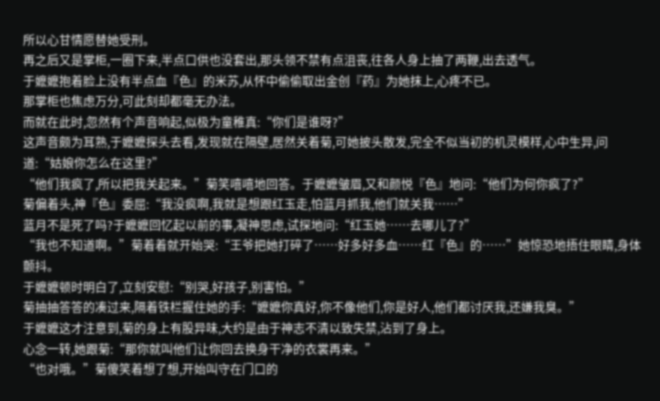所以心甘情愿替她受刑。
再之后又是掌柜,一圈下来,半点口供也没套出,那头领不禁有点沮丧,往各人身上抽了两鞭,出去透气。
于嬷嬷抱着脸上没有半点血『色』的米苏,从怀中偷偷取出金创『药』为她抹上,心疼不已。
那掌柜也焦虑万分,可此刻却都毫无办法。
而就在此时,忽然有个声音响起,似极为童稚真:“你们是谁呀?”
这声音颇为耳熟,于嬷嬷探头去看,发现就在隔壁,居然关着菊,可她披头散发,完全不似当初的机灵模样,心中生异,问道:“姑娘你怎么在这里?”
“他们我疯了,所以把我关起来。”菊笑嘻嘻地回答。于嬷嬷皱眉,又和颜悦『色』地问:“他们为何你疯了?”
菊偏着头,神『色』委屈:“我没疯啊,我就是想跟红玉走,怕蓝月抓我,他们就关我……”
蓝月不是死了吗?于嬷嬷回忆起以前的事,凝神思虑,试探地问:“红玉她……去哪儿了?”
“我也不知道啊。”菊着着就开始哭:“王爷把她打碎了……好多好多血……红『色』的……”她惊恐地捂住眼睛,身体颤抖。
于嬷嬷顿时明白了,立刻安慰:“别哭,好孩子,别害怕。”
菊抽抽答答的凑过来,隔着铁栏握住她的手:“嬷嬷你真好,你不像他们,你是好人,他们都讨厌我,还嫌我臭。”
于嬷嬷这才注意到,菊的身上有股异味,大约是由于神志不清以致失禁,沾到了身上。
心念一转,她跟菊:“那你就叫他们让你回去换身干净的衣裳再来。”
“也对哦。”菊傻笑着想了想,开始叫守在门口的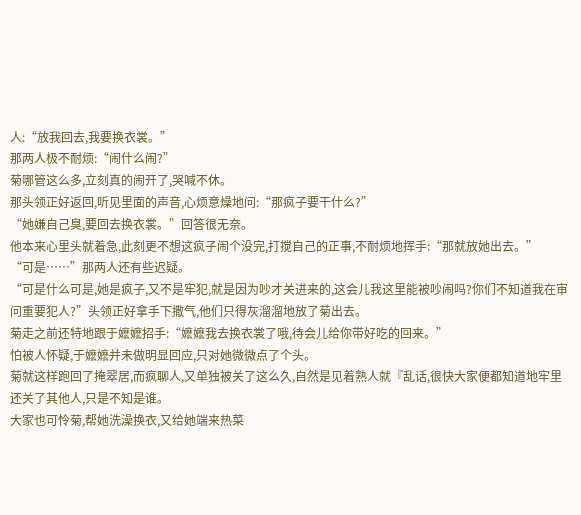人:“放我回去,我要换衣裳。”
那两人极不耐烦:“闹什么闹?”
菊哪管这么多,立刻真的闹开了,哭喊不休。
那头领正好返回,听见里面的声音,心烦意燥地问:“那疯子要干什么?”
“她嫌自己臭,要回去换衣裳。”回答很无奈。
他本来心里头就着急,此刻更不想这疯子闹个没完,打搅自己的正事,不耐烦地挥手:“那就放她出去。”
“可是……”那两人还有些迟疑。
“可是什么可是,她是疯子,又不是牢犯,就是因为吵才关进来的,这会儿我这里能被吵闹吗?你们不知道我在审问重要犯人?”头领正好拿手下撒气,他们只得灰溜溜地放了菊出去。
菊走之前还特地跟于嬷嬷招手:“嬷嬷我去换衣裳了哦,待会儿给你带好吃的回来。”
怕被人怀疑,于嬷嬷并未做明显回应,只对她微微点了个头。
菊就这样跑回了掩翠居,而疯聊人,又单独被关了这么久,自然是见着熟人就『乱话,很快大家便都知道地牢里还关了其他人,只是不知是谁。
大家也可怜菊,帮她洗澡换衣,又给她端来热菜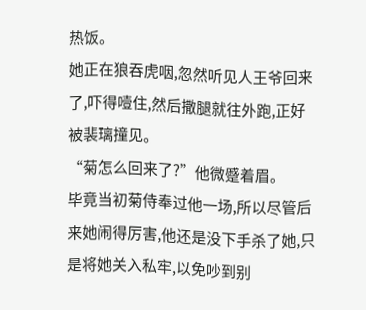热饭。
她正在狼吞虎咽,忽然听见人王爷回来了,吓得噎住,然后撒腿就往外跑,正好被裴璃撞见。
“菊怎么回来了?”他微蹙着眉。
毕竟当初菊侍奉过他一场,所以尽管后来她闹得厉害,他还是没下手杀了她,只是将她关入私牢,以免吵到别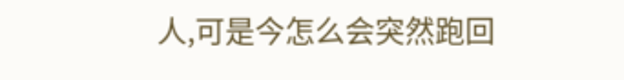人,可是今怎么会突然跑回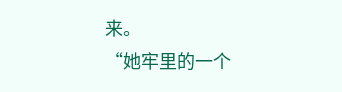来。
“她牢里的一个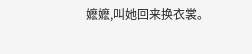嬷嬷,叫她回来换衣裳。